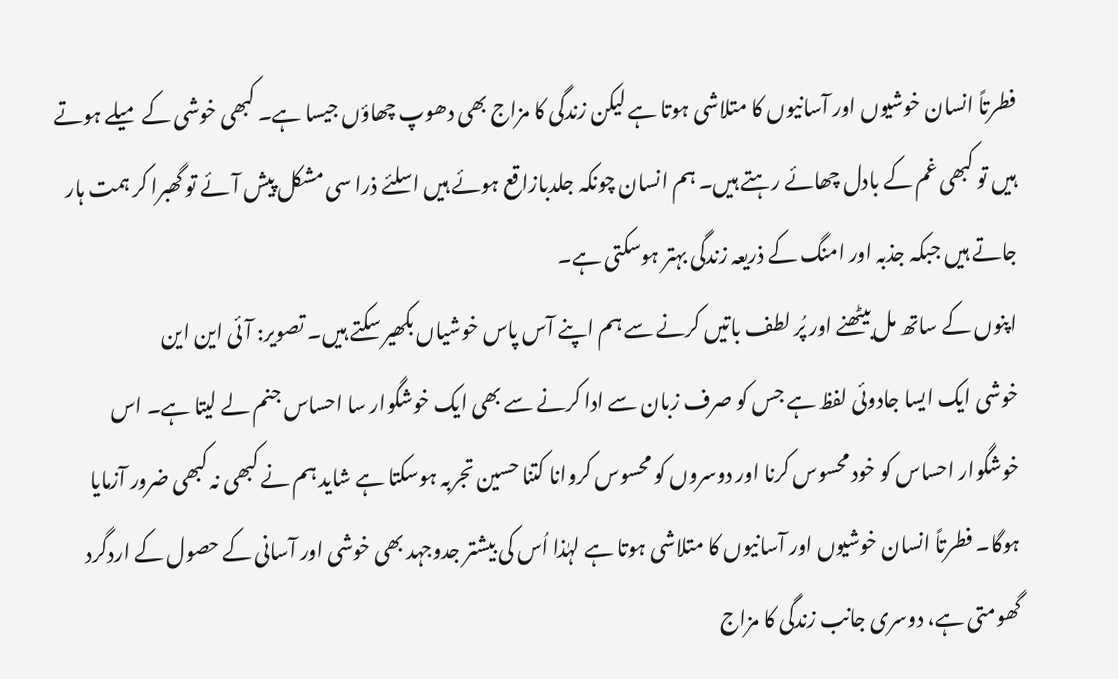فطرتاً انسان خوشیوں اور آسانیوں کا متلاشی ہوتا ہے لیکن زندگی کا مزاج بھی دھوپ چھاؤں جیسا ہے۔ کبھی خوشی کے میلے ہوتے ہیں تو کبھی غم کے بادل چھائے رہتے ہیں۔ ہم انسان چونکہ جلدبازاقع ہوئے ہیں اسلئے ذرا سی مشکل پیش آئے تو گھبرا کر ہمت ہار جاتے ہیں جبکہ جذبہ اور امنگ کے ذریعہ زندگی بہتر ہوسکتی ہے۔
اپنوں کے ساتھ مل بیٹھنے اور پُر لطف باتیں کرنے سے ہم اپنے آس پاس خوشیاں بکھیر سکتے ہیں۔ تصویر: آئی این این
خوشی ایک ایسا جادوئی لفظ ہے جس کو صرف زبان سے ادا کرنے سے بھی ایک خوشگوار سا احساس جنم لے لیتا ہے۔ اس خوشگوار احساس کو خود محسوس کرنا اور دوسروں کو محسوس کروانا کتنا حسین تجربہ ہوسکتا ہے شاید ہم نے کبھی نہ کبھی ضرور آزمایا ہوگا۔ فطرتاً انسان خوشیوں اور آسانیوں کا متلاشی ہوتا ہے لہٰذا اُس کی بیشتر جدوجہد بھی خوشی اور آسانی کے حصول کے اردگرد گھومتی ہے، دوسری جانب زندگی کا مزاج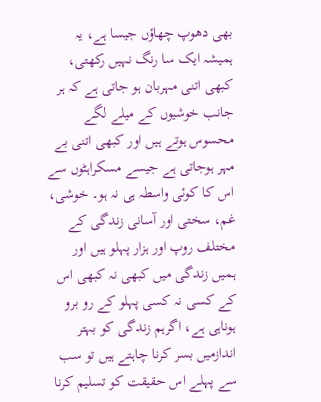بھی دھوپ چھاؤں جیسا ہے، یہ ہمیشہ ایک سا رنگ نہیں رکھتی، کبھی اتنی مہربان ہو جاتی ہے کہ ہر جانب خوشیوں کے میلے لگے محسوس ہوتے ہیں اور کبھی اتنی بے مہر ہوجاتی ہے جیسے مسکراہٹوں سے اس کا کوئی واسطہ ہی نہ ہو۔ خوشی، غم، سختی اور آسانی زندگی کے مختلف روپ اور ہزار پہلو ہیں اور ہمیں زندگی میں کبھی نہ کبھی اس کے کسی نہ کسی پہلو کے رو برو ہوناہی ہے، اگرہم زندگی کو بہتر اندازمیں بسر کرنا چاہتے ہیں تو سب سے پہلے اس حقیقت کو تسلیم کرنا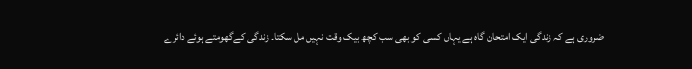ضروری ہے کہ زندگی ایک امتحان گاہ ہے یہاں کسی کو بھی سب کچھ بیک وقت نہیں مل سکتا۔ زندگی کےگھومتے ہوئے دائرے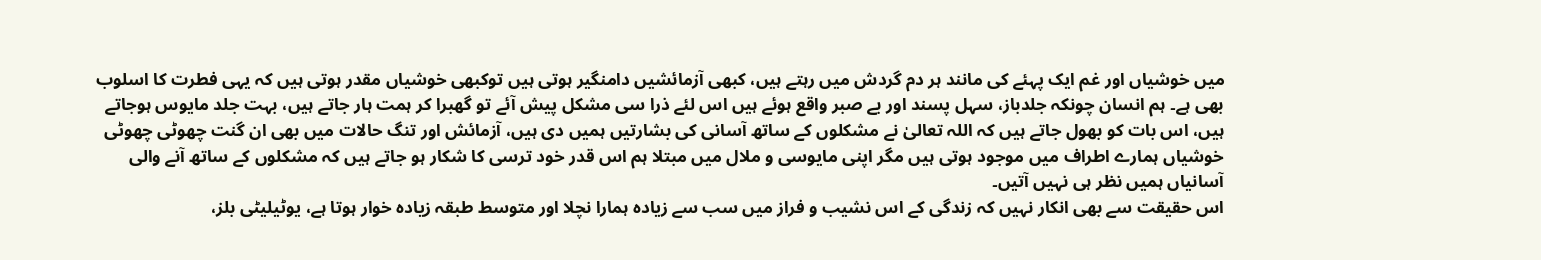میں خوشیاں اور غم ایک پہئے کی مانند ہر دم گردش میں رہتے ہیں، کبھی آزمائشیں دامنگیر ہوتی ہیں توکبھی خوشیاں مقدر ہوتی ہیں کہ یہی فطرت کا اسلوب بھی ہے۔ ہم انسان چونکہ جلدباز، سہل پسند اور بے صبر واقع ہوئے ہیں اس لئے ذرا سی مشکل پیش آئے تو گھبرا کر ہمت ہار جاتے ہیں، بہت جلد مایوس ہوجاتے ہیں، اس بات کو بھول جاتے ہیں کہ اللہ تعالیٰ نے مشکلوں کے ساتھ آسانی کی بشارتیں ہمیں دی ہیں، آزمائش اور تنگ حالات میں بھی ان گنت چھوٹی چھوٹی خوشیاں ہمارے اطراف میں موجود ہوتی ہیں مگر اپنی مایوسی و ملال میں مبتلا ہم اس قدر خود ترسی کا شکار ہو جاتے ہیں کہ مشکلوں کے ساتھ آنے والی آسانیاں ہمیں نظر ہی نہیں آتیں۔
اس حقیقت سے بھی انکار نہیں کہ زندگی کے اس نشیب و فراز میں سب سے زیادہ ہمارا نچلا اور متوسط طبقہ زیادہ خوار ہوتا ہے، یوٹیلیٹی بلز،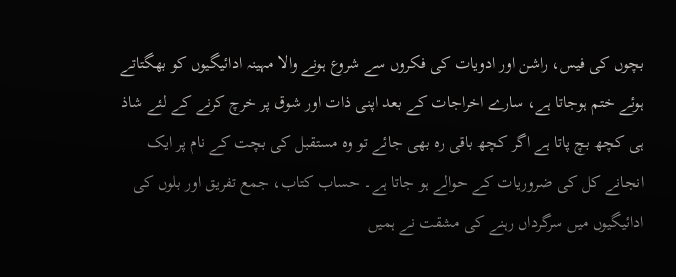بچوں کی فیس، راشن اور ادویات کی فکروں سے شروع ہونے والا مہینہ ادائیگیوں کو بھگتاتے ہوئے ختم ہوجاتا ہے، سارے اخراجات کے بعد اپنی ذات اور شوق پر خرچ کرنے کے لئے شاذ ہی کچھ بچ پاتا ہے اگر کچھ باقی رہ بھی جائے تو وہ مستقبل کی بچت کے نام پر ایک انجانے کل کی ضروریات کے حوالے ہو جاتا ہے۔ حساب کتاب، جمع تفریق اور بلوں کی ادائیگیوں میں سرگرداں رہنے کی مشقت نے ہمیں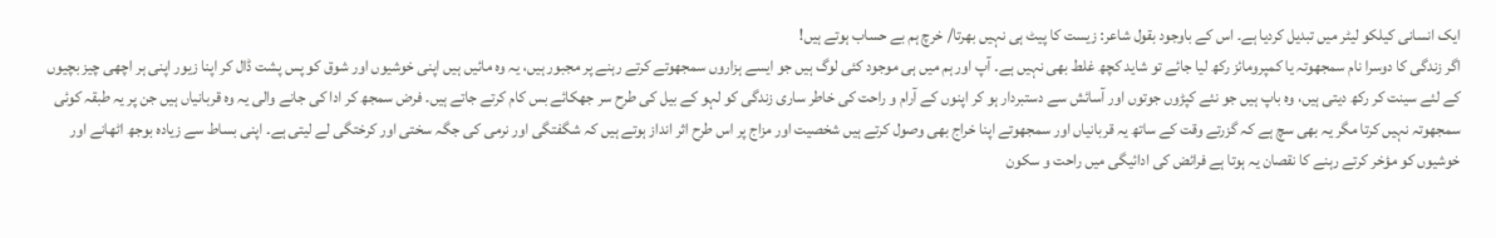ایک انسانی کیلکو لیٹر میں تبدیل کردیا ہے۔ اس کے باوجود بقول شاعر: زیست کا پیٹ ہی نہیں بھرتا/ خرچ ہم بے حساب ہوتے ہیں!
اگر زندگی کا دوسرا نام سمجھوتہ یا کمپرومائز رکھ لیا جائے تو شاید کچھ غلط بھی نہیں ہے۔ آپ اور ہم میں ہی موجود کئی لوگ ہیں جو ایسے ہزاروں سمجھوتے کرتے رہنے پر مجبور ہیں، یہ وہ مائیں ہیں اپنی خوشیوں اور شوق کو پس پشت ڈال کر اپنا زیور اپنی ہر اچھی چیز بچیوں کے لئے سینت کر رکھ دیتی ہیں، وہ باپ ہیں جو نئے کپڑوں جوتوں اور آسائش سے دستبردار ہو کر اپنوں کے آرام و راحت کی خاطر ساری زندگی کو لہو کے بیل کی طرح سر جھکائے بس کام کرتے جاتے ہیں۔ فرض سمجھ کر ادا کی جانے والی یہ وہ قربانیاں ہیں جن پر یہ طبقہ کوئی سمجھوتہ نہیں کرتا مگر یہ بھی سچ ہے کہ گزرتے وقت کے ساتھ یہ قربانیاں اور سمجھوتے اپنا خراج بھی وصول کرتے ہیں شخصیت اور مزاج پر اس طرح اثر انداز ہوتے ہیں کہ شگفتگی اور نرمی کی جگہ سختی اور کرختگی لے لیتی ہے۔ اپنی بساط سے زیادہ بوجھ اٹھانے اور خوشیوں کو مؤخر کرتے رہنے کا نقصان یہ ہوتا ہے فرائض کی ادائیگی میں راحت و سکون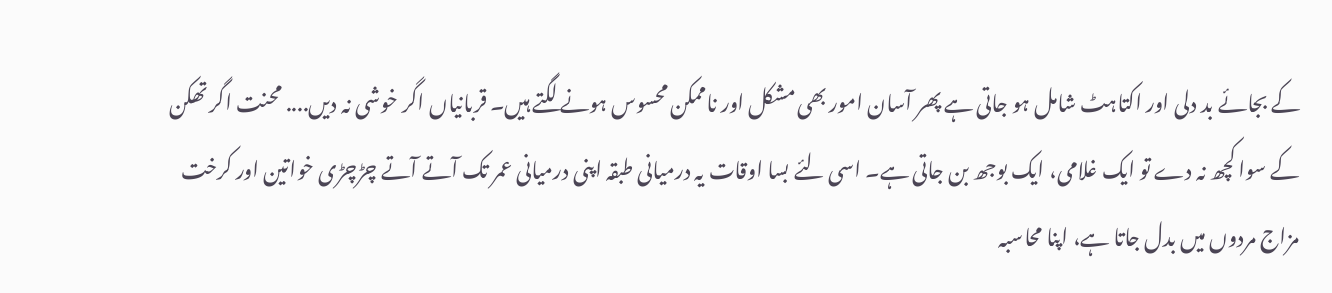کے بجائے بد دلی اور اکتاہٹ شامل ہو جاتی ہے پھر آسان امور بھی مشکل اور ناممکن محسوس ہونے لگتے ہیں۔ قربانیاں اگر خوشی نہ دیں.... محنت اگر تھکن کے سوا کچھ نہ دے تو ایک غلامی، ایک بوجھ بن جاتی ہے۔ اسی لئے بسا اوقات یہ درمیانی طبقہ اپنی درمیانی عمر تک آتے آتے چڑچڑی خواتین اور کرخت مزاج مردوں میں بدل جاتا ہے، اپنا محاسبہ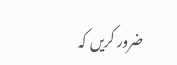ضرور کریں کہ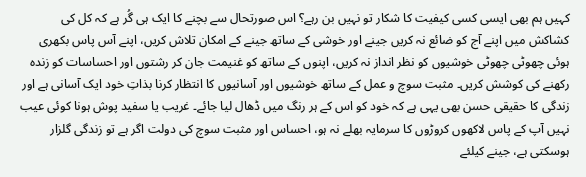کہیں ہم بھی ایسی کسی کیفیت کا شکار تو نہیں بن رہے؟ اس صورتحال سے بچنے کا ایک ہی گُر ہے کہ کل کی کشاکش میں اپنے آج کو ضائع نہ کریں جینے اور خوشی کے ساتھ جینے کے امکان تلاش کریں، اپنے آس پاس بکھری ہوئی چھوٹی چھوٹی خوشیوں کو نظر انداز نہ کریں، اپنوں کے ساتھ کو غنیمت جان کر رشتوں اور احساسات کو زندہ رکھنے کی کوشش کریں۔ مثبت سوچ و عمل کے ساتھ خوشیوں اور آسانیوں کا انتظار کرنا بذاتِ خود ایک آسانی ہے اور زندگی کا حقیقی حسن بھی یہی ہے کہ خود کو اس کے ہر رنگ میں ڈھال لیا جائے۔ غریب یا سفید پوش ہونا کوئی عیب نہیں آپ کے پاس لاکھوں کروڑوں کا سرمایہ بھلے نہ ہو، احساس اور مثبت سوچ کی دولت اگر ہے تو زندگی گلزار ہوسکتی ہے، جینے کیلئے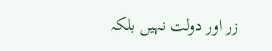زر اور دولت نہیں بلکہ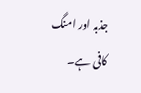جذبہ اور امنگ کافی ہے۔